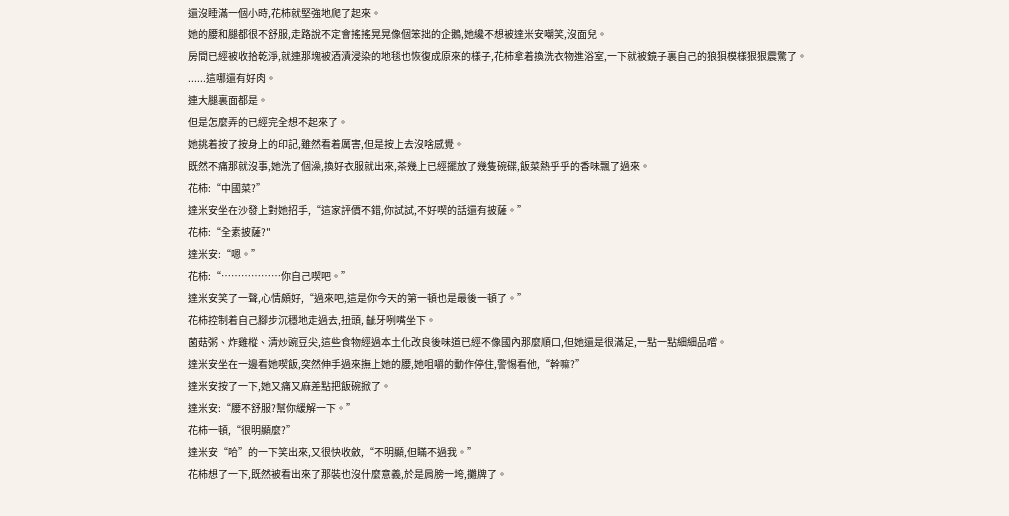還沒睡滿一個小時,花柿就堅強地爬了起來。
她的腰和腿都很不舒服,走路說不定會搖搖晃晃像個笨拙的企鵝,她纔不想被達米安嘲笑,沒面兒。
房間已經被收拾乾淨,就連那塊被酒漬浸染的地毯也恢復成原來的樣子,花柿拿着換洗衣物進浴室,一下就被鏡子裏自己的狼狽模樣狠狠震驚了。
......這哪還有好肉。
連大腿裏面都是。
但是怎麼弄的已經完全想不起來了。
她挑着按了按身上的印記,雖然看着厲害,但是按上去沒啥感覺。
既然不痛那就沒事,她洗了個澡,換好衣服就出來,茶幾上已經擺放了幾隻碗碟,飯菜熱乎乎的香味飄了過來。
花柿:“中國菜?”
達米安坐在沙發上對她招手,“這家評價不錯,你試試,不好喫的話還有披薩。”
花柿:“全素披薩?"
達米安:“嗯。”
花柿:“………………你自己喫吧。”
達米安笑了一聲,心情頗好,“過來吧,這是你今天的第一頓也是最後一頓了。”
花柿控制着自己腳步沉穩地走過去,扭頭, 齜牙咧嘴坐下。
菌菇粥、炸雞樅、清炒豌豆尖,這些食物經過本土化改良後味道已經不像國內那麼順口,但她還是很滿足,一點一點細細品嚐。
達米安坐在一邊看她喫飯,突然伸手過來撫上她的腰,她咀嚼的動作停住,警惕看他,“幹嘛?”
達米安按了一下,她又痛又麻差點把飯碗掀了。
達米安:“腰不舒服?幫你緩解一下。”
花柿一頓,“很明顯麼?”
達米安“哈”的一下笑出來,又很快收斂,“不明顯,但瞞不過我。”
花柿想了一下,既然被看出來了那裝也沒什麼意義,於是肩膀一垮,攤牌了。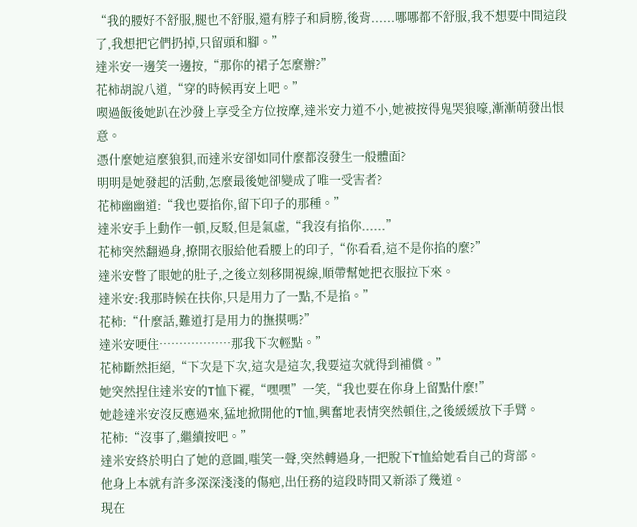“我的腰好不舒服,腿也不舒服,還有脖子和肩膀,後背......哪哪都不舒服,我不想要中間這段了,我想把它們扔掉,只留頭和腳。”
達米安一邊笑一邊按,“那你的裙子怎麼辦?”
花柿胡說八道,“穿的時候再安上吧。”
喫過飯後她趴在沙發上享受全方位按摩,達米安力道不小,她被按得鬼哭狼嚎,漸漸萌發出恨意。
憑什麼她這麼狼狽,而達米安卻如同什麼都沒發生一般體面?
明明是她發起的活動,怎麼最後她卻變成了唯一受害者?
花柿幽幽道:“我也要掐你,留下印子的那種。”
達米安手上動作一頓,反駁,但是氣虛,“我沒有掐你......”
花柿突然翻過身,撩開衣服給他看腰上的印子,“你看看,這不是你掐的麼?”
達米安瞥了眼她的肚子,之後立刻移開視線,順帶幫她把衣服拉下來。
達米安:我那時候在扶你,只是用力了一點,不是掐。”
花柿:“什麼話,難道打是用力的撫摸嗎?”
達米安哽住………………那我下次輕點。”
花柿斷然拒絕,“下次是下次,這次是這次,我要這次就得到補償。”
她突然捏住達米安的T恤下襬,“嘿嘿”一笑,“我也要在你身上留點什麼!”
她趁達米安沒反應過來,猛地掀開他的T恤,興奮地表情突然頓住,之後緩緩放下手臂。
花柿:“沒事了,繼續按吧。”
達米安終於明白了她的意圖,嗤笑一聲,突然轉過身,一把脫下T恤給她看自己的背部。
他身上本就有許多深深淺淺的傷疤,出任務的這段時間又新添了幾道。
現在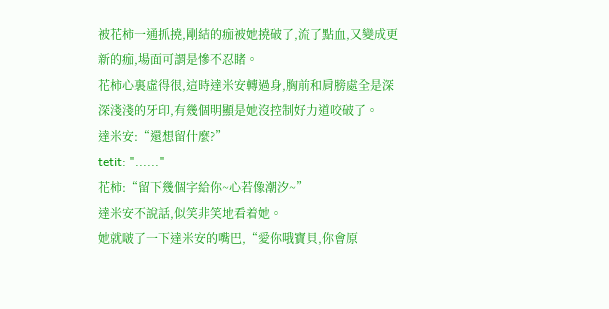被花柿一通抓撓,剛結的痂被她撓破了,流了點血,又變成更新的痂,場面可謂是慘不忍睹。
花柿心裏虛得很,這時達米安轉過身,胸前和肩膀處全是深深淺淺的牙印,有幾個明顯是她沒控制好力道咬破了。
達米安:“還想留什麼?”
tetit: "......"
花柿:“留下幾個字給你~心若像潮汐~”
達米安不說話,似笑非笑地看着她。
她就啵了一下達米安的嘴巴,“愛你哦寶貝,你會原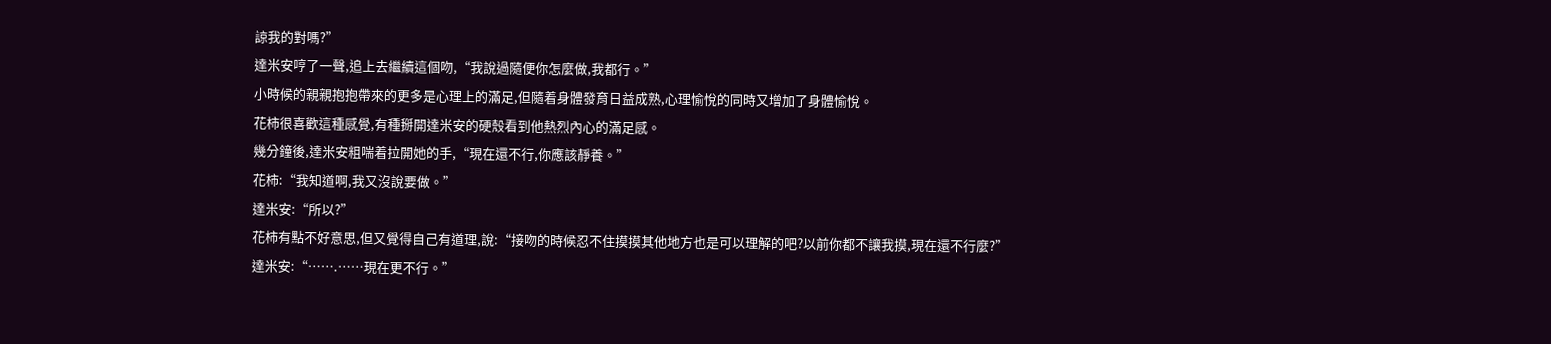諒我的對嗎?”
達米安哼了一聲,追上去繼續這個吻,“我說過隨便你怎麼做,我都行。”
小時候的親親抱抱帶來的更多是心理上的滿足,但隨着身體發育日益成熟,心理愉悅的同時又增加了身體愉悅。
花柿很喜歡這種感覺,有種掰開達米安的硬殼看到他熱烈內心的滿足感。
幾分鐘後,達米安粗喘着拉開她的手,“現在還不行,你應該靜養。”
花柿:“我知道啊,我又沒說要做。”
達米安:“所以?”
花柿有點不好意思,但又覺得自己有道理,說:“接吻的時候忍不住摸摸其他地方也是可以理解的吧?以前你都不讓我摸,現在還不行麼?”
達米安:“…….……現在更不行。”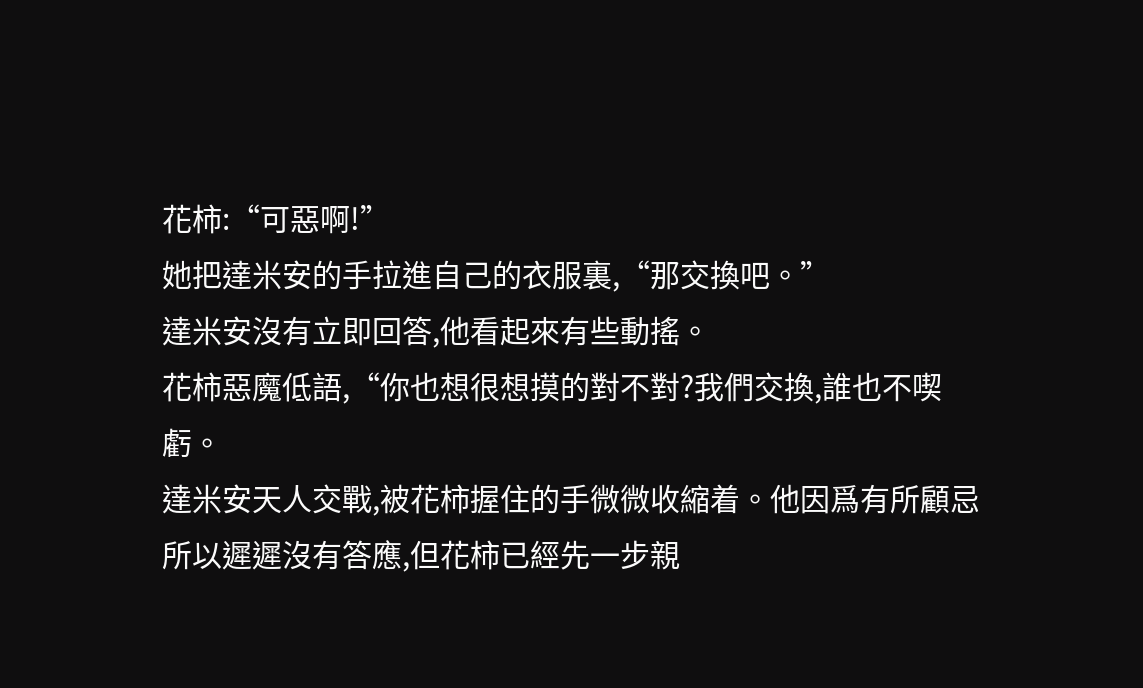花柿:“可惡啊!”
她把達米安的手拉進自己的衣服裏,“那交換吧。”
達米安沒有立即回答,他看起來有些動搖。
花柿惡魔低語,“你也想很想摸的對不對?我們交換,誰也不喫虧。
達米安天人交戰,被花柿握住的手微微收縮着。他因爲有所顧忌所以遲遲沒有答應,但花柿已經先一步親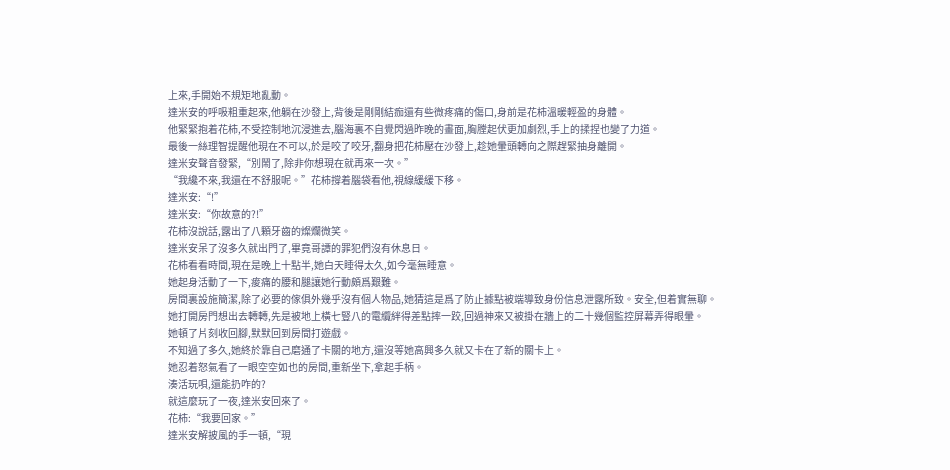上來,手開始不規矩地亂動。
達米安的呼吸粗重起來,他躺在沙發上,背後是剛剛結痂還有些微疼痛的傷口,身前是花柿溫暖輕盈的身體。
他緊緊抱着花柿,不受控制地沉浸進去,腦海裏不自覺閃過昨晚的畫面,胸膛起伏更加劇烈,手上的揉捏也變了力道。
最後一絲理智提醒他現在不可以,於是咬了咬牙,翻身把花柿壓在沙發上,趁她暈頭轉向之際趕緊抽身離開。
達米安聲音發緊,“別鬧了,除非你想現在就再來一次。”
“我纔不來,我還在不舒服呢。”花柿撐着腦袋看他,視線緩緩下移。
達米安:“!”
達米安:“你故意的?!”
花柿沒說話,露出了八顆牙齒的燦爛微笑。
達米安呆了沒多久就出門了,畢竟哥譚的罪犯們沒有休息日。
花柿看看時間,現在是晚上十點半,她白天睡得太久,如今毫無睡意。
她起身活動了一下,痠痛的腰和腿讓她行動頗爲艱難。
房間裏設施簡潔,除了必要的傢俱外幾乎沒有個人物品,她猜這是爲了防止據點被端導致身份信息泄露所致。安全,但着實無聊。
她打開房門想出去轉轉,先是被地上橫七豎八的電纜絆得差點摔一跤,回過神來又被掛在牆上的二十幾個監控屏幕弄得眼暈。
她頓了片刻收回腳,默默回到房間打遊戲。
不知過了多久,她終於靠自己磨通了卡關的地方,還沒等她高興多久就又卡在了新的關卡上。
她忍着怒氣看了一眼空空如也的房間,重新坐下,拿起手柄。
湊活玩唄,還能扔咋的?
就這麼玩了一夜,達米安回來了。
花柿:“我要回家。”
達米安解披風的手一頓,“現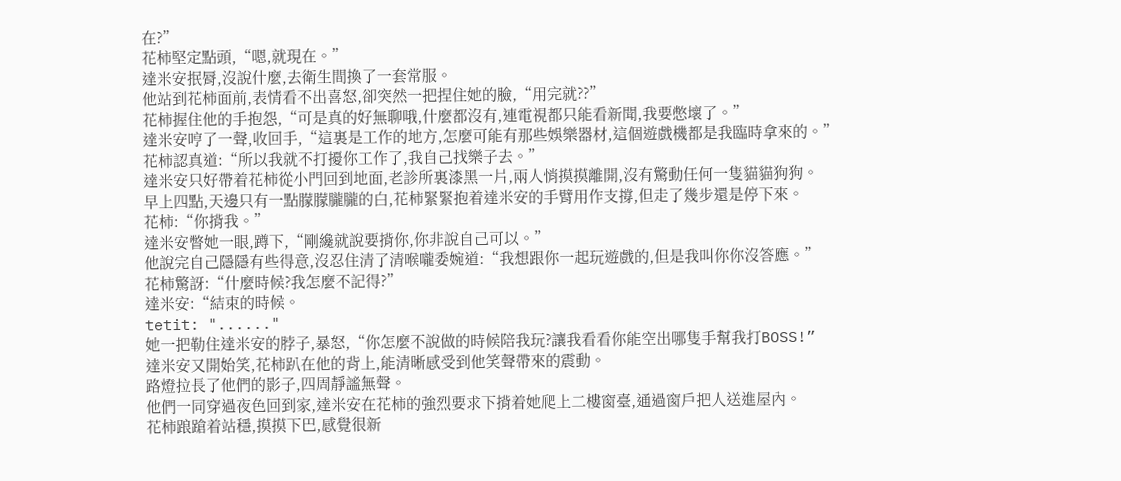在?”
花柿堅定點頭,“嗯,就現在。”
達米安抿脣,沒說什麼,去衛生間換了一套常服。
他站到花柿面前,表情看不出喜怒,卻突然一把捏住她的臉,“用完就??”
花柿握住他的手抱怨,“可是真的好無聊哦,什麼都沒有,連電視都只能看新聞,我要憋壞了。”
達米安哼了一聲,收回手,“這裏是工作的地方,怎麼可能有那些娛樂器材,這個遊戲機都是我臨時拿來的。”
花柿認真道:“所以我就不打擾你工作了,我自己找樂子去。”
達米安只好帶着花柿從小門回到地面,老診所裏漆黑一片,兩人悄摸摸離開,沒有驚動任何一隻貓貓狗狗。
早上四點,天邊只有一點朦朦朧朧的白,花柿緊緊抱着達米安的手臂用作支撐,但走了幾步還是停下來。
花柿:“你揹我。”
達米安瞥她一眼,蹲下,“剛纔就說要揹你,你非說自己可以。”
他說完自己隱隱有些得意,沒忍住清了清喉嚨委婉道:“我想跟你一起玩遊戲的,但是我叫你你沒答應。”
花柿驚訝:“什麼時候?我怎麼不記得?”
達米安:“結束的時候。
tetit: "......"
她一把勒住達米安的脖子,暴怒,“你怎麼不說做的時候陪我玩?讓我看看你能空出哪隻手幫我打BOSS!”
達米安又開始笑,花柿趴在他的背上,能清晰感受到他笑聲帶來的震動。
路燈拉長了他們的影子,四周靜謐無聲。
他們一同穿過夜色回到家,達米安在花柿的強烈要求下揹着她爬上二樓窗臺,通過窗戶把人送進屋內。
花柿踉蹌着站穩,摸摸下巴,感覺很新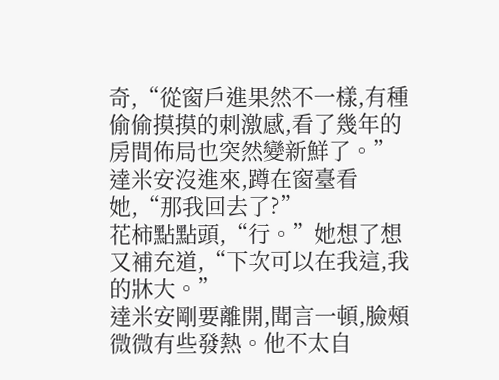奇,“從窗戶進果然不一樣,有種偷偷摸摸的刺激感,看了幾年的房間佈局也突然變新鮮了。”
達米安沒進來,蹲在窗臺看她,“那我回去了?”
花柿點點頭,“行。”她想了想又補充道,“下次可以在我這,我的牀大。”
達米安剛要離開,聞言一頓,臉頰微微有些發熱。他不太自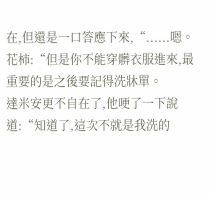在,但還是一口答應下來,“......嗯。
花柿:“但是你不能穿髒衣服進來,最重要的是之後要記得洗牀單。
達米安更不自在了,他哽了一下說道:“知道了,這次不就是我洗的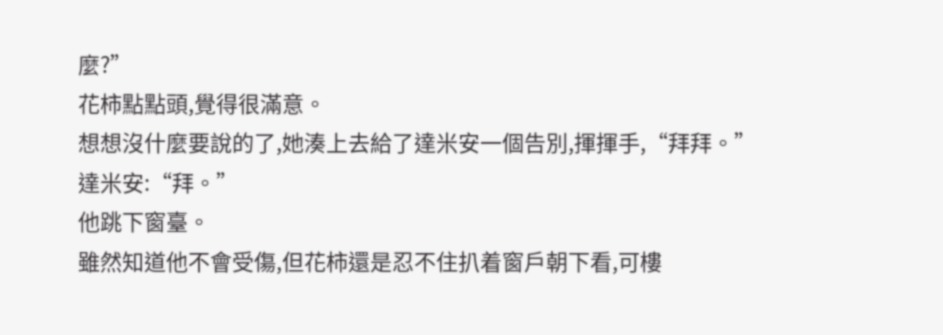麼?”
花柿點點頭,覺得很滿意。
想想沒什麼要說的了,她湊上去給了達米安一個告別,揮揮手,“拜拜。”
達米安:“拜。”
他跳下窗臺。
雖然知道他不會受傷,但花柿還是忍不住扒着窗戶朝下看,可樓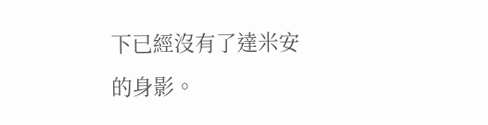下已經沒有了達米安的身影。